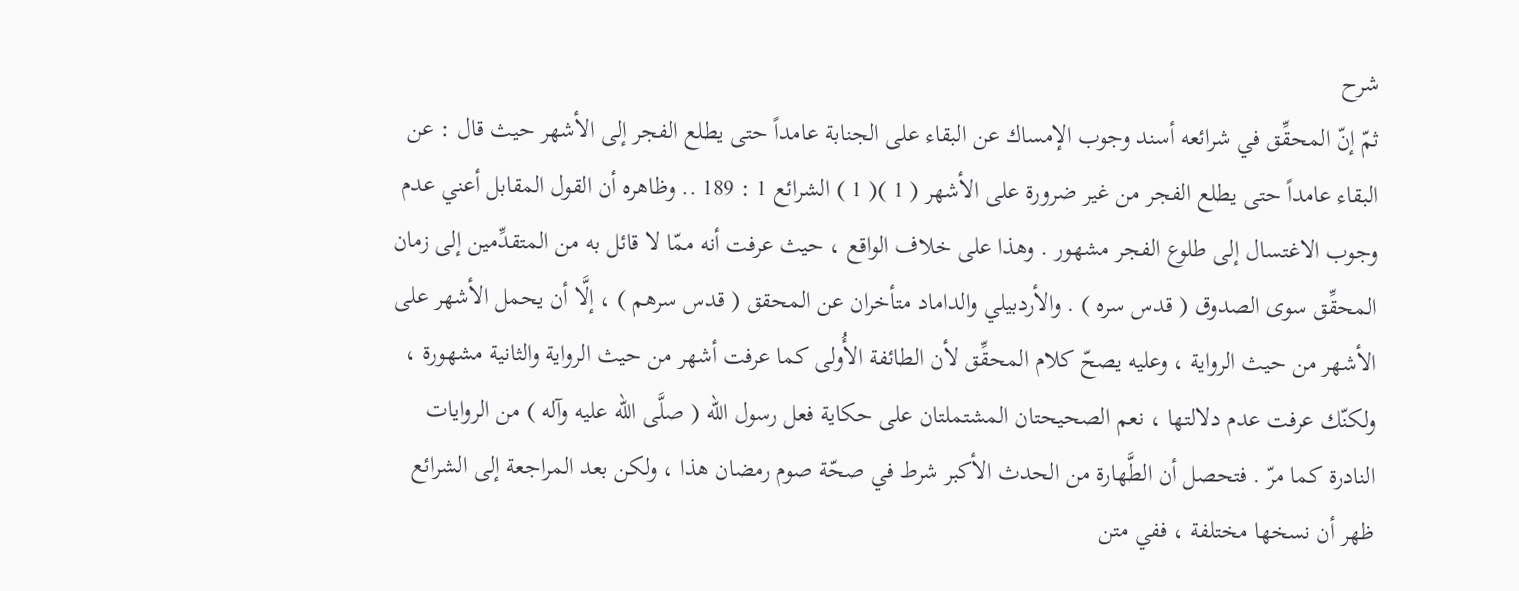شرح
ثمّ إنّ المحقِّق في شرائعه أسند وجوب الإمساك عن البقاء على الجنابة عامداً حتى يطلع الفجر إلى الأشهر حيث قال : عن البقاء عامداً حتى يطلع الفجر من غير ضرورة على الأشهر ( 1 )( 1 ) الشرائع 1 : 189 .. وظاهره أن القول المقابل أعني عدم وجوب الاغتسال إلى طلوع الفجر مشهور . وهذا على خلاف الواقع ، حيث عرفت أنه ممّا لا قائل به من المتقدِّمين إلى زمان المحقِّق سوى الصدوق ( قدس سره ) . والأردبيلي والداماد متأخران عن المحقق ( قدس سرهم ) ، إلَّا أن يحمل الأشهر على الأشهر من حيث الرواية ، وعليه يصحّ كلام المحقِّق لأن الطائفة الأُولى كما عرفت أشهر من حيث الرواية والثانية مشهورة ، ولكنّك عرفت عدم دلالتها ، نعم الصحيحتان المشتملتان على حكاية فعل رسول الله ( صلَّى الله عليه وآله ) من الروايات النادرة كما مرّ . فتحصل أن الطَّهارة من الحدث الأكبر شرط في صحّة صوم رمضان هذا ، ولكن بعد المراجعة إلى الشرائع ظهر أن نسخها مختلفة ، ففي متن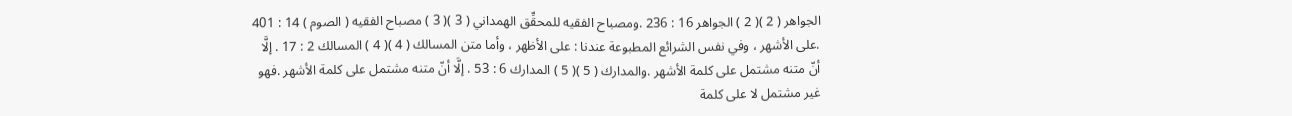الجواهر ( 2 )( 2 ) الجواهر 16 : 236 .ومصباح الفقيه للمحقِّق الهمداني ( 3 )( 3 ) مصباح الفقيه ( الصوم ) 14 : 401 .على الأشهر ، وفي نفس الشرائع المطبوعة عندنا : على الأظهر ، وأما متن المسالك ( 4 )( 4 ) المسالك 2 : 17 . إلَّا أنّ متنه مشتمل على كلمة الأشهر .والمدارك ( 5 )( 5 ) المدارك 6 : 53 . إلَّا أنّ متنه مشتمل على كلمة الأشهر .فهو غير مشتمل لا على كلمة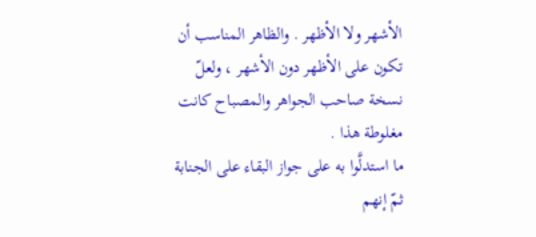الأشهر ولا الأظهر . والظاهر المناسب أن تكون على الأظهر دون الأشهر ، ولعلّ نسخة صاحب الجواهر والمصباح كانت مغلوطة هذا .
ما استدلَّوا به على جواز البقاء على الجنابة
ثمّ إنهم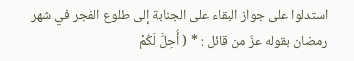استدلوا على جواز البقاء على الجنابة إلى طلوع الفجر في شهر رمضان بقوله عزّ من قائل : * ( أُحِلَّ لَكُمْ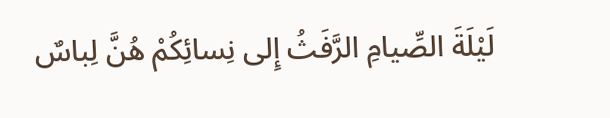لَيْلَةَ الصِّيامِ الرَّفَثُ إِلى نِسائِكُمْ هُنَّ لِباسٌ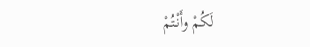لَكُمْ وأَنْتُمْ